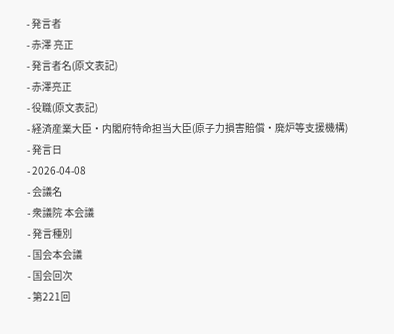- 発言者
- 赤澤 亮正
- 発言者名(原文表記)
- 赤澤亮正
- 役職(原文表記)
- 経済産業大臣・内閣府特命担当大臣(原子力損害賠償・廃炉等支援機構)
- 発言日
- 2026-04-08
- 会議名
- 衆議院 本会議
- 発言種別
- 国会本会議
- 国会回次
- 第221回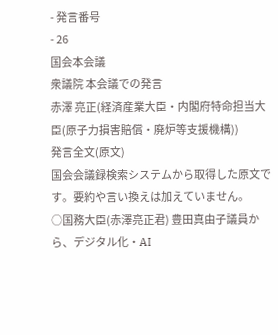- 発言番号
- 26
国会本会議
衆議院 本会議での発言
赤澤 亮正(経済産業大臣・内閣府特命担当大臣(原子力損害賠償・廃炉等支援機構))
発言全文(原文)
国会会議録検索システムから取得した原文です。要約や言い換えは加えていません。
○国務大臣(赤澤亮正君) 豊田真由子議員から、デジタル化・AI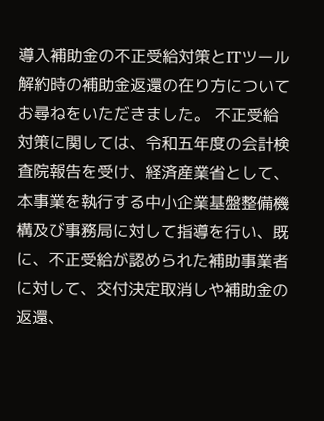導入補助金の不正受給対策とITツール解約時の補助金返還の在り方についてお尋ねをいただきました。 不正受給対策に関しては、令和五年度の会計検査院報告を受け、経済産業省として、本事業を執行する中小企業基盤整備機構及び事務局に対して指導を行い、既に、不正受給が認められた補助事業者に対して、交付決定取消しや補助金の返還、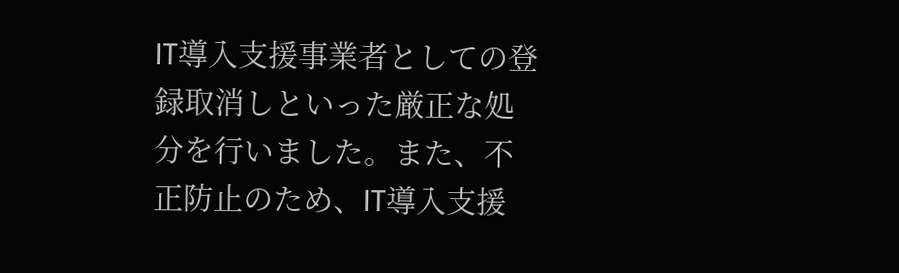IT導入支援事業者としての登録取消しといった厳正な処分を行いました。また、不正防止のため、IT導入支援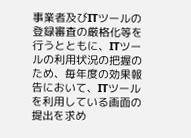事業者及びITツールの登録審査の厳格化等を行うとともに、ITツールの利用状況の把握のため、毎年度の効果報告において、ITツールを利用している画面の提出を求め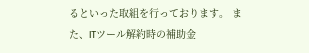るといった取組を行っております。 また、ITツール解約時の補助金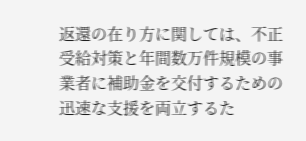返還の在り方に関しては、不正受給対策と年間数万件規模の事業者に補助金を交付するための迅速な支援を両立するた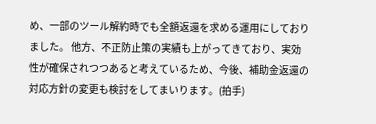め、一部のツール解約時でも全額返還を求める運用にしておりました。 他方、不正防止策の実績も上がってきており、実効性が確保されつつあると考えているため、今後、補助金返還の対応方針の変更も検討をしてまいります。(拍手)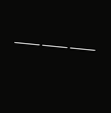―――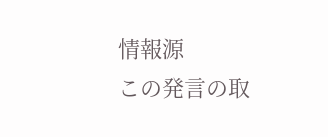情報源
この発言の取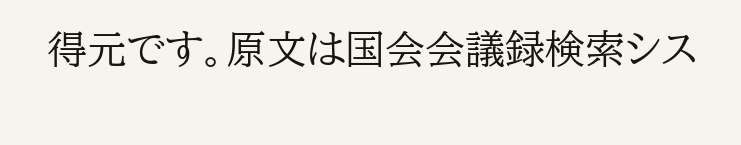得元です。原文は国会会議録検索シス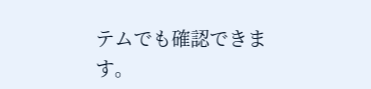テムでも確認できます。